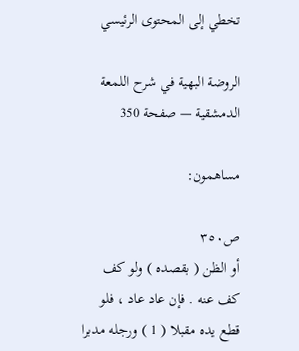تخطي إلى المحتوى الرئيسي

الروضة البهية في شرح اللمعة الدمشقية — صفحة 350

مساهمون:

ص٣٥٠
أو الظن ( بقصده ) ولو كف كف عنه . فإن عاد عاد ، فلو قطع يده مقبلا ( 1 ) ورجله مدبرا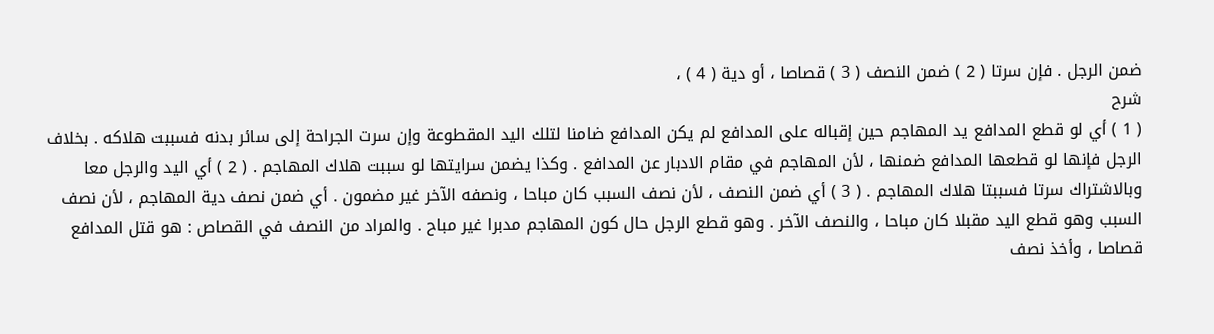ضمن الرجل . فإن سرتا ( 2 ) ضمن النصف ( 3 ) قصاصا ، أو دية ( 4 ) ،
شرح
( 1 ) أي لو قطع المدافع يد المهاجم حين إقباله على المدافع لم يكن المدافع ضامنا لتلك اليد المقطوعة وإن سرت الجراحة إلى سائر بدنه فسببت هلاكه . بخلاف الرجل فإنها لو قطعها المدافع ضمنها ، لأن المهاجم في مقام الادبار عن المدافع . وكذا يضمن سرايتها لو سببت هلاك المهاجم . ( 2 ) أي اليد والرجل معا وبالاشتراك سرتا فسببتا هلاك المهاجم . ( 3 ) أي ضمن النصف ، لأن نصف السبب كان مباحا ، ونصفه الآخر غير مضمون . أي ضمن نصف دية المهاجم ، لأن نصف السبب وهو قطع اليد مقبلا كان مباحا ، والنصف الآخر . وهو قطع الرجل حال كون المهاجم مدبرا غير مباح . والمراد من النصف في القصاص : هو قتل المدافع قصاصا ، وأخذ نصف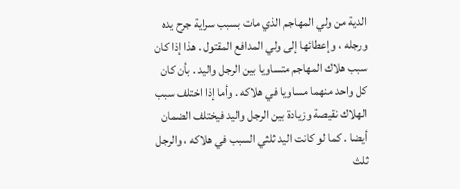الدية من ولي المهاجم الذي مات بسبب سراية جرح يده ورجله ، وإعطائها إلى ولي المدافع المقتول . هذا إذا كان سبب هلاك المهاجم متساويا بين الرجل واليد . بأن كان كل واحد منهما مساويا في هلاكه . وأما إذا اختلف سبب الهلاك نقيصة وزيادة بين الرجل واليد فيختلف الضمان أيضا . كما لو كانت اليد ثلثي السبب في هلاكه ، والرجل ثلث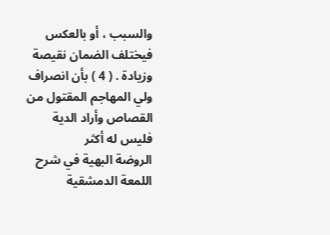والسبب ، أو بالعكس فيختلف الضمان نقيصة وزيادة . ( 4 ) بأن انصراف ولي المهاجم المقتول من القصاص وأراد الدية فليس له أكثر
الروضة البهية في شرح اللمعة الدمشقية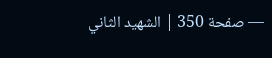— صفحة 350 | الشهيد الثاني